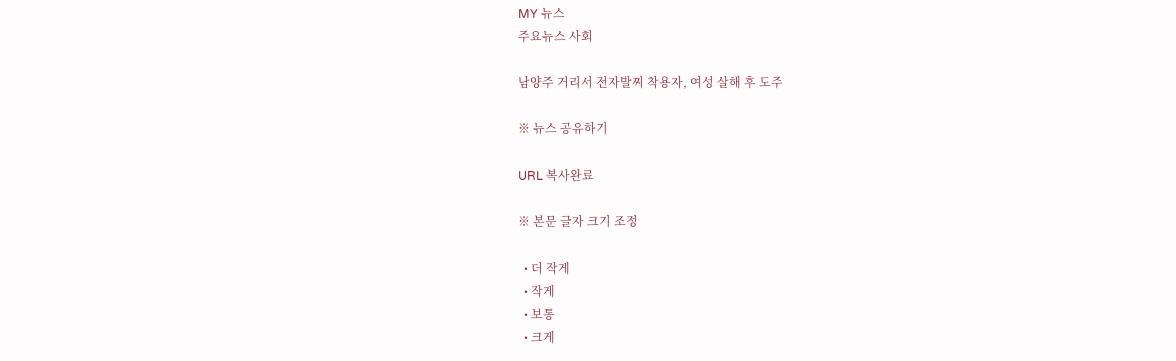MY 뉴스
주요뉴스 사회

남양주 거리서 전자발찌 착용자, 여성 살해 후 도주

※ 뉴스 공유하기

URL 복사완료

※ 본문 글자 크기 조정

  • 더 작게
  • 작게
  • 보통
  • 크게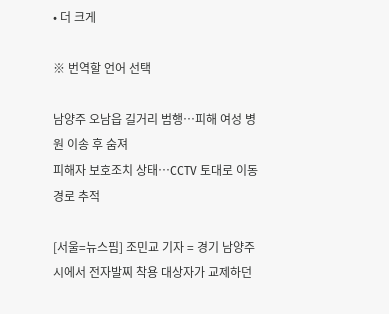• 더 크게

※ 번역할 언어 선택

남양주 오남읍 길거리 범행…피해 여성 병원 이송 후 숨져
피해자 보호조치 상태…CCTV 토대로 이동 경로 추적

[서울=뉴스핌] 조민교 기자 = 경기 남양주시에서 전자발찌 착용 대상자가 교제하던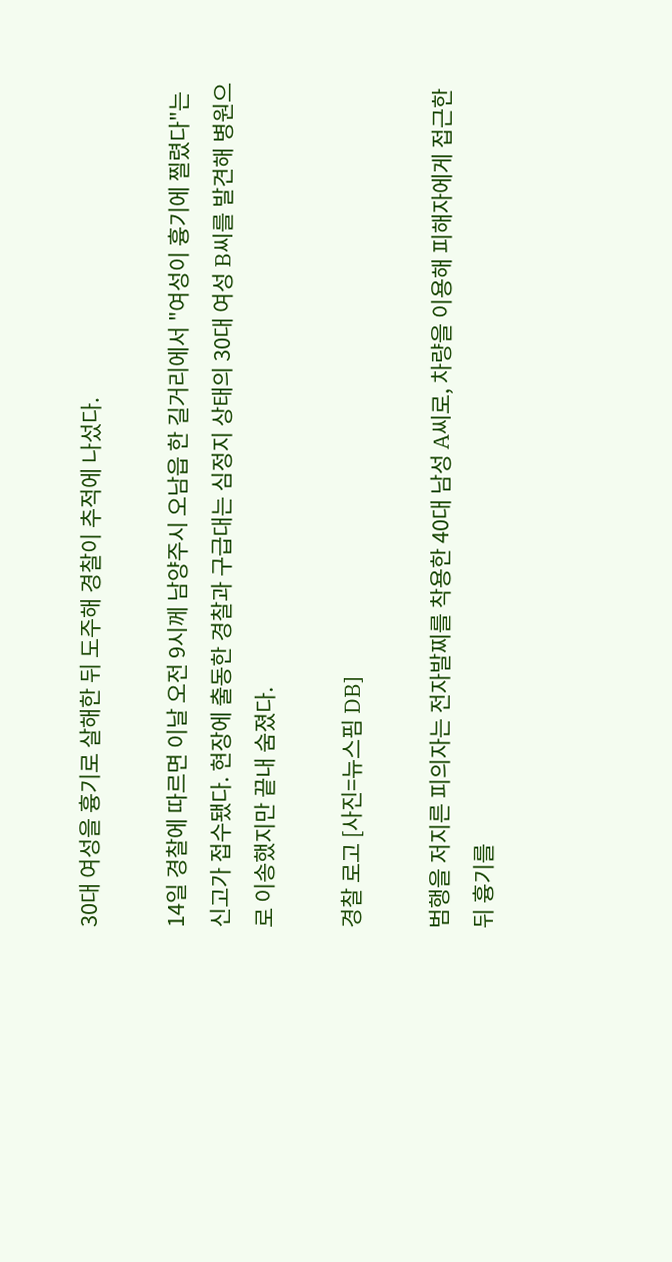30대 여성을 흉기로 살해한 뒤 도주해 경찰이 추적에 나섰다.

14일 경찰에 따르면 이날 오전 9시께 남양주시 오남읍 한 길거리에서 "여성이 흉기에 찔렸다"는 신고가 접수됐다. 현장에 출동한 경찰과 구급대는 심정지 상태의 30대 여성 B씨를 발견해 병원으로 이송했지만 끝내 숨졌다.

경찰 로고 [사진=뉴스핌 DB]

범행을 저지른 피의자는 전자발찌를 착용한 40대 남성 A씨로, 차량을 이용해 피해자에게 접근한 뒤 흉기를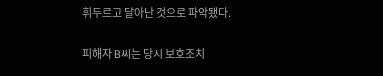휘두르고 달아난 것으로 파악됐다.

피해자 B씨는 당시 보호조치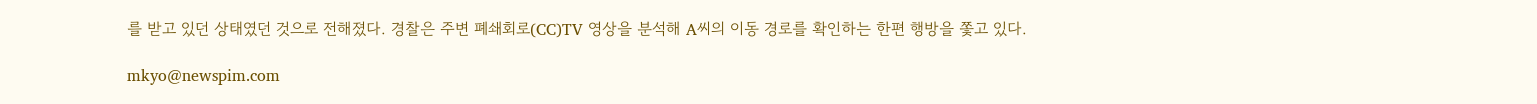를 받고 있던 상태였던 것으로 전해졌다. 경찰은 주변 폐쇄회로(CC)TV 영상을 분석해 A씨의 이동 경로를 확인하는 한편 행방을 쫓고 있다.

mkyo@newspim.com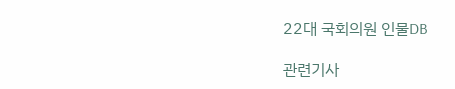22대 국회의원 인물DB

관련기사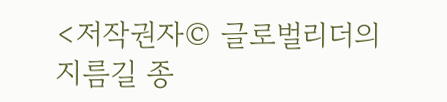<저작권자© 글로벌리더의 지름길 종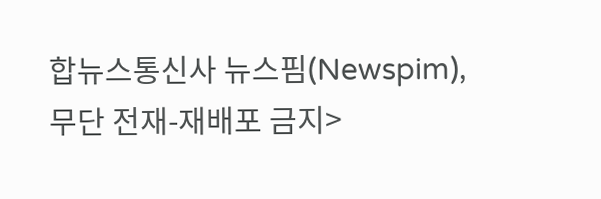합뉴스통신사 뉴스핌(Newspim), 무단 전재-재배포 금지>